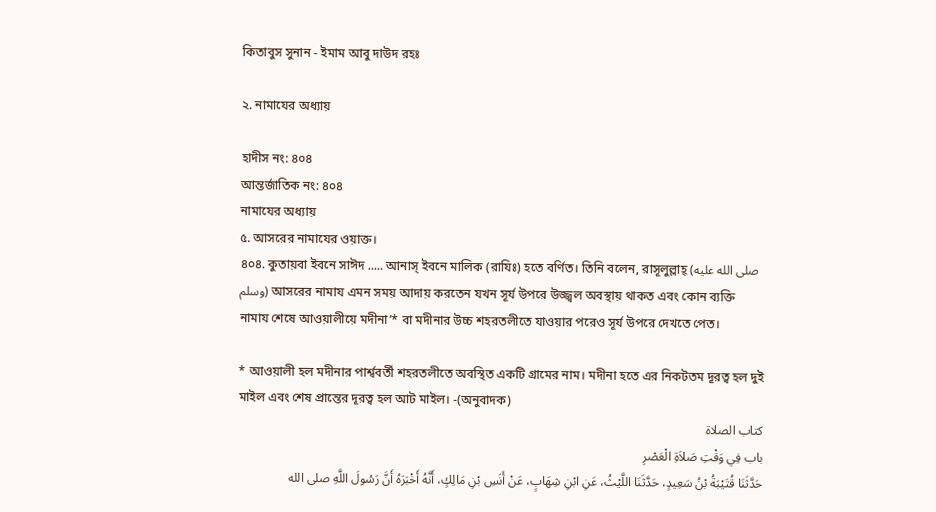কিতাবুস সুনান - ইমাম আবু দাউদ রহঃ

২. নামাযের অধ্যায়

হাদীস নং: ৪০৪
আন্তর্জাতিক নং: ৪০৪
নামাযের অধ্যায়
৫. আসরের নামাযের ওয়াক্ত।
৪০৪. কুতায়বা ইবনে সাঈদ ..... আনাস্ ইবনে মালিক (রাযিঃ) হতে বর্ণিত। তিনি বলেন, রাসূলুল্লাহ্ (صلى الله عليه وسلم) আসরের নামায এমন সময় আদায় করতেন যখন সূর্য উপরে উজ্জ্বল অবস্থায় থাকত এবং কোন ব্যক্তি নামায শেষে আওয়ালীয়ে মদীনা’* বা মদীনার উচ্চ শহরতলীতে যাওয়ার পরেও সূর্য উপরে দেখতে পেত।

* আওয়ালী হল মদীনার পার্শ্ববর্তী শহরতলীতে অবস্থিত একটি গ্রামের নাম। মদীনা হতে এর নিকটতম দূরত্ব হল দুই মাইল এবং শেষ প্রান্তের দূরত্ব হল আট মাইল। -(অনুবাদক)
كتاب الصلاة
باب فِي وَقْتِ صَلاَةِ الْعَصْرِ
حَدَّثَنَا قُتَيْبَةُ بْنُ سَعِيدٍ، حَدَّثَنَا اللَّيْثُ، عَنِ ابْنِ شِهَابٍ، عَنْ أَنَسِ بْنِ مَالِكٍ، أَنَّهُ أَخْبَرَهُ أَنَّ رَسُولَ اللَّهِ صلى الله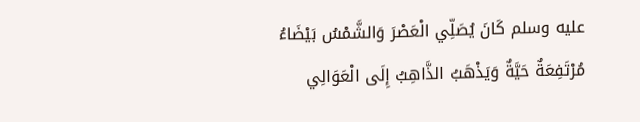عليه وسلم كَانَ يُصَلِّي الْعَصْرَ وَالشَّمْسُ بَيْضَاءُ مُرْتَفِعَةٌ حَيَّةٌ وَيَذْهَبُ الذَّاهِبُ إِلَى الْعَوَالِي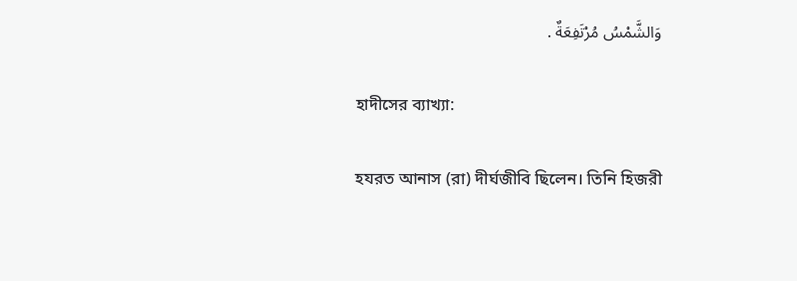وَالشَّمْسُ مُرْتَفِعَةٌ .

হাদীসের ব্যাখ্যা:

হযরত আনাস (রা) দীর্ঘজীবি ছিলেন। তিনি হিজরী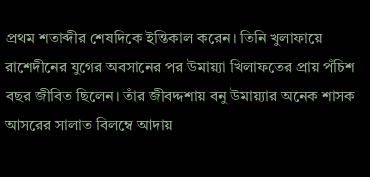প্রথম শতাব্দীর শেষদিকে ইন্তিকাল করেন। তিনি খুলাফায়ে রাশেদীনের যুগের অবসানের পর উমায়্যা খিলাফতের প্রায় পঁচিশ বছর জীবিত ছিলেন। তাঁর জীবদ্দশায় বনু উমায়‍্যার অনেক শাসক আসরের সালাত বিলম্বে আদায়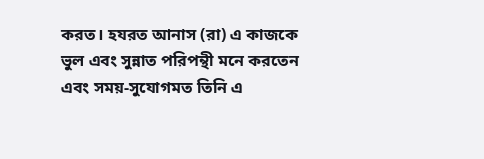করত। হযরত আনাস (রা) এ কাজকে ভুল এবং সুন্নাত পরিপন্থী মনে করতেন এবং সময়-সুযোগমত তিনি এ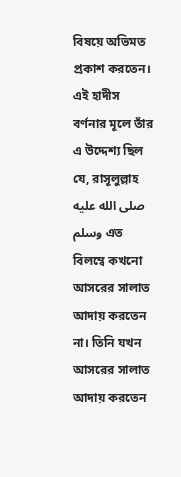বিষয়ে অভিমত প্রকাশ করতেন। এই হাদীস বর্ণনার মূলে তাঁর এ উদ্দেশ্য ছিল যে, রাসূলুল্লাহ صلى الله عليه وسلم এত বিলম্বে কখনো আসরের সালাত আদায় করতেন না। তিনি যখন আসরের সালাত আদায় করতেন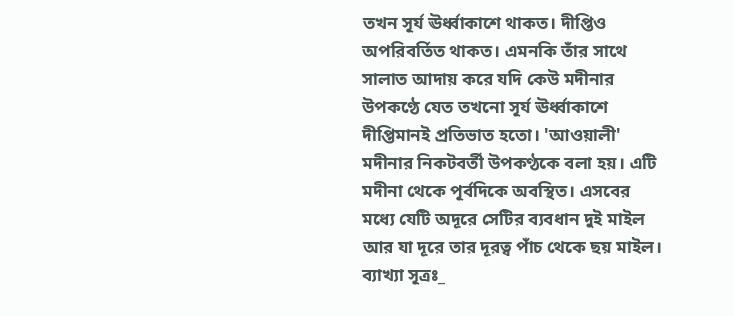তখন সূর্য ঊর্ধ্বাকাশে থাকত। দীপ্তিও অপরিবর্তিত থাকত। এমনকি তাঁর সাথে সালাত আদায় করে যদি কেউ মদীনার উপকণ্ঠে যেত তখনো সূর্য ঊর্ধ্বাকাশে দীপ্তিমানই প্রতিভাত হতো। 'আওয়ালী' মদীনার নিকটবর্তী উপকণ্ঠকে বলা হয়। এটি মদীনা থেকে পূর্বদিকে অবস্থিত। এসবের মধ্যে যেটি অদূরে সেটির ব্যবধান দুই মাইল আর যা দূরে তার দূরত্ব পাঁচ থেকে ছয় মাইল।
ব্যাখ্যা সূত্রঃ_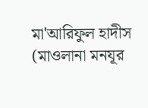মা'আরিফুল হাদীস (মাওলানা মনযূর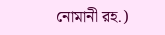নোমানী রহ.)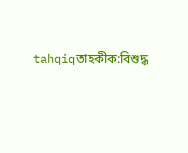tahqiqতাহকীক:বিশুদ্ধ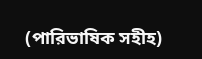(পারিভাষিক সহীহ)